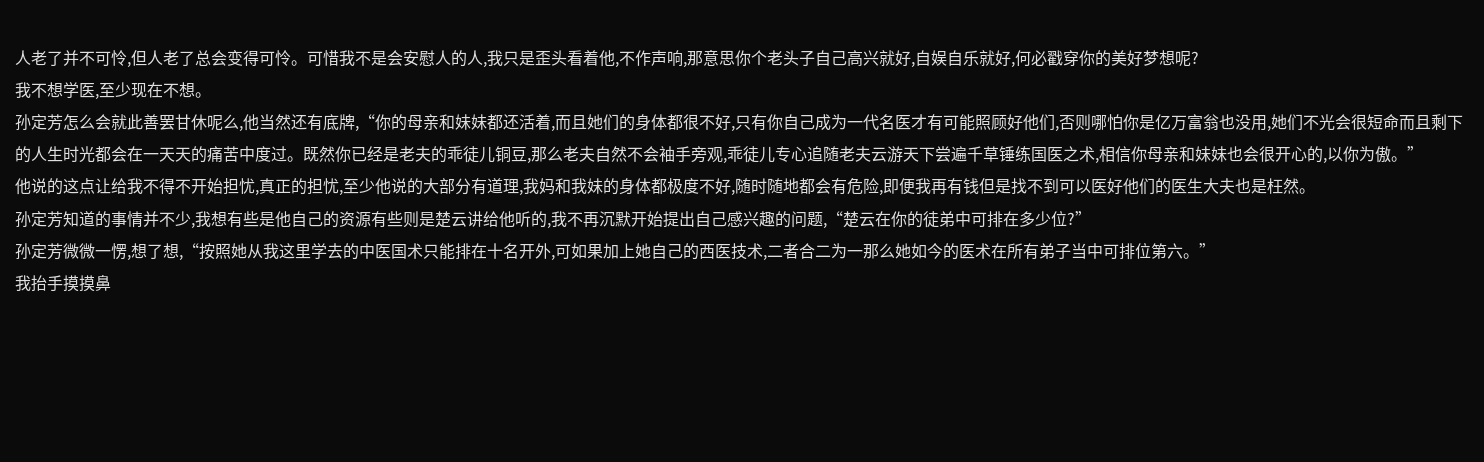人老了并不可怜,但人老了总会变得可怜。可惜我不是会安慰人的人,我只是歪头看着他,不作声响,那意思你个老头子自己高兴就好,自娱自乐就好,何必戳穿你的美好梦想呢?
我不想学医,至少现在不想。
孙定芳怎么会就此善罢甘休呢么,他当然还有底牌,“你的母亲和妹妹都还活着,而且她们的身体都很不好,只有你自己成为一代名医才有可能照顾好他们,否则哪怕你是亿万富翁也没用,她们不光会很短命而且剩下的人生时光都会在一天天的痛苦中度过。既然你已经是老夫的乖徒儿铜豆,那么老夫自然不会袖手旁观,乖徒儿专心追随老夫云游天下尝遍千草锤练国医之术,相信你母亲和妹妹也会很开心的,以你为傲。”
他说的这点让给我不得不开始担忧,真正的担忧,至少他说的大部分有道理,我妈和我妹的身体都极度不好,随时随地都会有危险,即便我再有钱但是找不到可以医好他们的医生大夫也是枉然。
孙定芳知道的事情并不少,我想有些是他自己的资源有些则是楚云讲给他听的,我不再沉默开始提出自己感兴趣的问题,“楚云在你的徒弟中可排在多少位?”
孙定芳微微一愣,想了想,“按照她从我这里学去的中医国术只能排在十名开外,可如果加上她自己的西医技术,二者合二为一那么她如今的医术在所有弟子当中可排位第六。”
我抬手摸摸鼻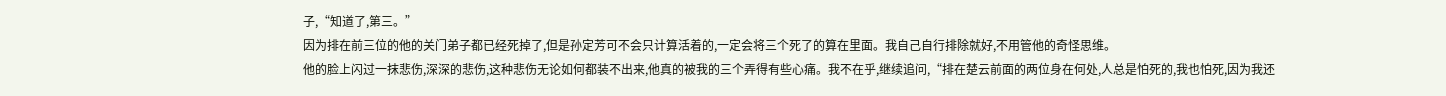子,“知道了,第三。”
因为排在前三位的他的关门弟子都已经死掉了,但是孙定芳可不会只计算活着的,一定会将三个死了的算在里面。我自己自行排除就好,不用管他的奇怪思维。
他的脸上闪过一抹悲伤,深深的悲伤,这种悲伤无论如何都装不出来,他真的被我的三个弄得有些心痛。我不在乎,继续追问,“排在楚云前面的两位身在何处,人总是怕死的,我也怕死,因为我还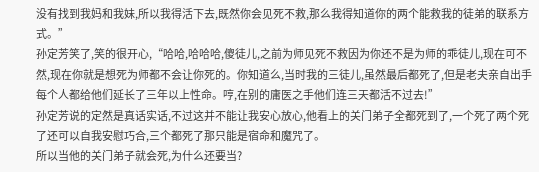没有找到我妈和我妹,所以我得活下去,既然你会见死不救,那么我得知道你的两个能救我的徒弟的联系方式。”
孙定芳笑了,笑的很开心,“哈哈,哈哈哈,傻徒儿,之前为师见死不救因为你还不是为师的乖徒儿,现在可不然,现在你就是想死为师都不会让你死的。你知道么,当时我的三徒儿,虽然最后都死了,但是老夫亲自出手每个人都给他们延长了三年以上性命。哼,在别的庸医之手他们连三天都活不过去!”
孙定芳说的定然是真话实话,不过这并不能让我安心放心,他看上的关门弟子全都死到了,一个死了两个死了还可以自我安慰巧合,三个都死了那只能是宿命和魔咒了。
所以当他的关门弟子就会死,为什么还要当?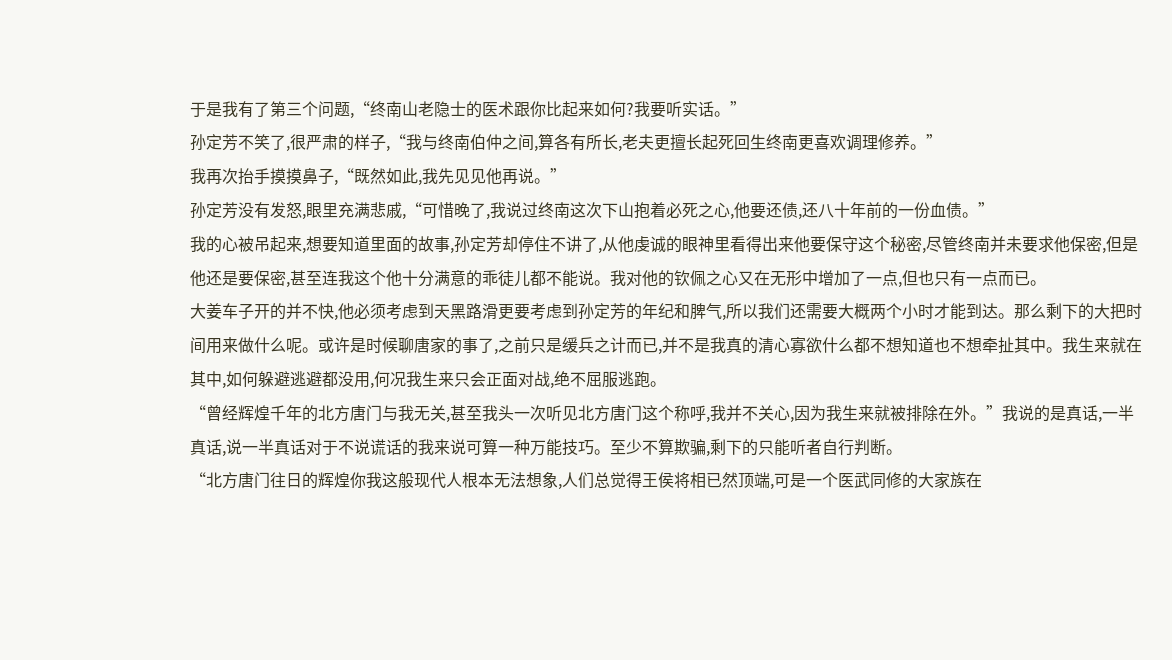于是我有了第三个问题,“终南山老隐士的医术跟你比起来如何?我要听实话。”
孙定芳不笑了,很严肃的样子,“我与终南伯仲之间,算各有所长,老夫更擅长起死回生终南更喜欢调理修养。”
我再次抬手摸摸鼻子,“既然如此,我先见见他再说。”
孙定芳没有发怒,眼里充满悲戚,“可惜晚了,我说过终南这次下山抱着必死之心,他要还债,还八十年前的一份血债。”
我的心被吊起来,想要知道里面的故事,孙定芳却停住不讲了,从他虔诚的眼神里看得出来他要保守这个秘密,尽管终南并未要求他保密,但是他还是要保密,甚至连我这个他十分满意的乖徒儿都不能说。我对他的钦佩之心又在无形中增加了一点,但也只有一点而已。
大姜车子开的并不快,他必须考虑到天黑路滑更要考虑到孙定芳的年纪和脾气,所以我们还需要大概两个小时才能到达。那么剩下的大把时间用来做什么呢。或许是时候聊唐家的事了,之前只是缓兵之计而已,并不是我真的清心寡欲什么都不想知道也不想牵扯其中。我生来就在其中,如何躲避逃避都没用,何况我生来只会正面对战,绝不屈服逃跑。
“曾经辉煌千年的北方唐门与我无关,甚至我头一次听见北方唐门这个称呼,我并不关心,因为我生来就被排除在外。”我说的是真话,一半真话,说一半真话对于不说谎话的我来说可算一种万能技巧。至少不算欺骗,剩下的只能听者自行判断。
“北方唐门往日的辉煌你我这般现代人根本无法想象,人们总觉得王侯将相已然顶端,可是一个医武同修的大家族在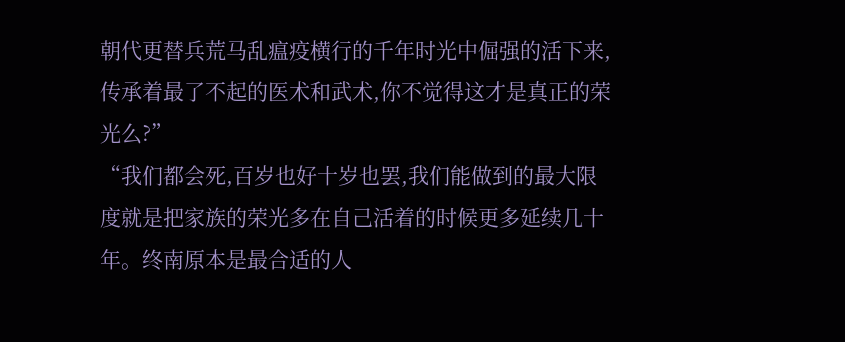朝代更替兵荒马乱瘟疫横行的千年时光中倔强的活下来,传承着最了不起的医术和武术,你不觉得这才是真正的荣光么?”
“我们都会死,百岁也好十岁也罢,我们能做到的最大限度就是把家族的荣光多在自己活着的时候更多延续几十年。终南原本是最合适的人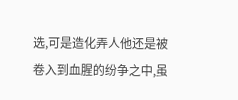选,可是造化弄人他还是被卷入到血腥的纷争之中,虽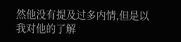然他没有提及过多内情,但是以我对他的了解